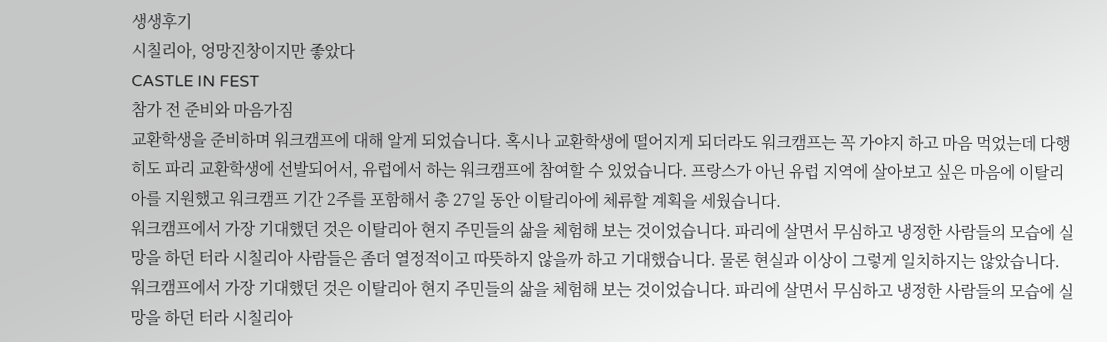생생후기
시칠리아, 엉망진창이지만 좋았다
CASTLE IN FEST
참가 전 준비와 마음가짐
교환학생을 준비하며 워크캠프에 대해 알게 되었습니다. 혹시나 교환학생에 떨어지게 되더라도 워크캠프는 꼭 가야지 하고 마음 먹었는데 다행히도 파리 교환학생에 선발되어서, 유럽에서 하는 워크캠프에 참여할 수 있었습니다. 프랑스가 아닌 유럽 지역에 살아보고 싶은 마음에 이탈리아를 지원했고 워크캠프 기간 2주를 포함해서 총 27일 동안 이탈리아에 체류할 계획을 세웠습니다.
워크캠프에서 가장 기대했던 것은 이탈리아 현지 주민들의 삶을 체험해 보는 것이었습니다. 파리에 살면서 무심하고 냉정한 사람들의 모습에 실망을 하던 터라 시칠리아 사람들은 좀더 열정적이고 따뜻하지 않을까 하고 기대했습니다. 물론 현실과 이상이 그렇게 일치하지는 않았습니다.
워크캠프에서 가장 기대했던 것은 이탈리아 현지 주민들의 삶을 체험해 보는 것이었습니다. 파리에 살면서 무심하고 냉정한 사람들의 모습에 실망을 하던 터라 시칠리아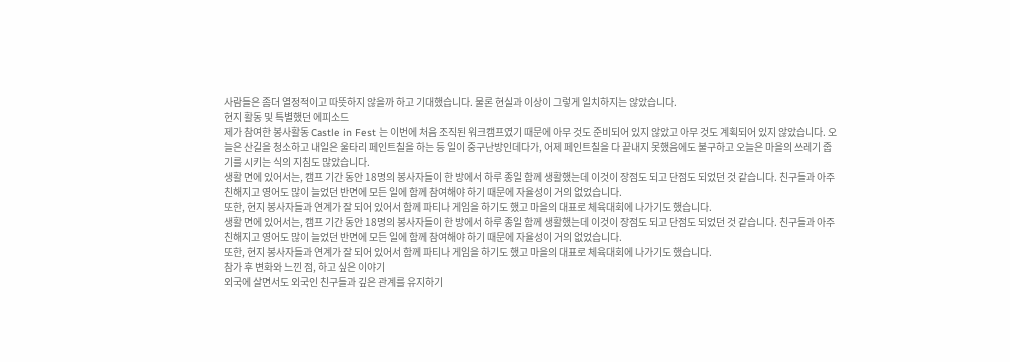사람들은 좀더 열정적이고 따뜻하지 않을까 하고 기대했습니다. 물론 현실과 이상이 그렇게 일치하지는 않았습니다.
현지 활동 및 특별했던 에피소드
제가 참여한 봉사활동 Castle in Fest 는 이번에 처음 조직된 워크캠프였기 때문에 아무 것도 준비되어 있지 않았고 아무 것도 계획되어 있지 않았습니다. 오늘은 산길을 청소하고 내일은 울타리 페인트칠을 하는 등 일이 중구난방인데다가, 어제 페인트칠을 다 끝내지 못했음에도 불구하고 오늘은 마을의 쓰레기 줍기를 시키는 식의 지침도 많았습니다.
생활 면에 있어서는, 캠프 기간 동안 18명의 봉사자들이 한 방에서 하루 종일 함께 생활했는데 이것이 장점도 되고 단점도 되었던 것 같습니다. 친구들과 아주 친해지고 영어도 많이 늘었던 반면에 모든 일에 함께 참여해야 하기 때문에 자율성이 거의 없었습니다.
또한, 현지 봉사자들과 연계가 잘 되어 있어서 함께 파티나 게임을 하기도 했고 마을의 대표로 체육대회에 나가기도 했습니다.
생활 면에 있어서는, 캠프 기간 동안 18명의 봉사자들이 한 방에서 하루 종일 함께 생활했는데 이것이 장점도 되고 단점도 되었던 것 같습니다. 친구들과 아주 친해지고 영어도 많이 늘었던 반면에 모든 일에 함께 참여해야 하기 때문에 자율성이 거의 없었습니다.
또한, 현지 봉사자들과 연계가 잘 되어 있어서 함께 파티나 게임을 하기도 했고 마을의 대표로 체육대회에 나가기도 했습니다.
참가 후 변화와 느낀 점, 하고 싶은 이야기
외국에 살면서도 외국인 친구들과 깊은 관계를 유지하기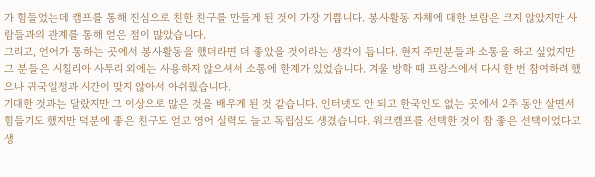가 힘들었는데 캠프를 통해 진심으로 친한 친구를 만들게 된 것이 가장 기쁩니다. 봉사활동 자체에 대한 보람은 크지 않았지만 사람들과의 관계를 통해 얻은 점이 많았습니다.
그리고, 언어가 통하는 곳에서 봉사활동을 했더라면 더 좋았을 것이라는 생각이 듭니다. 현지 주민분들과 소통을 하고 싶었지만 그 분들은 시칠리아 사투리 외에는 사용하지 않으셔서 소통에 한계가 있었습니다. 겨울 방학 때 프랑스에서 다시 한 번 참여하려 했으나 귀국일정과 시간이 맞지 않아서 아쉬웠습니다.
기대한 것과는 달랐지만 그 이상으로 많은 것을 배우게 된 것 같습니다. 인터넷도 안 되고 한국인도 없는 곳에서 2주 동안 살면서 힘들기도 했지만 덕분에 좋은 친구도 얻고 영어 실력도 늘고 독립심도 생겼습니다. 워크캠프를 선택한 것이 참 좋은 선택이었다고 생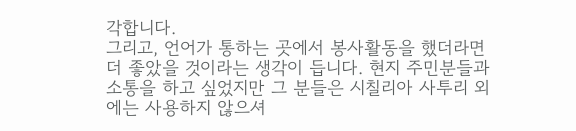각합니다.
그리고, 언어가 통하는 곳에서 봉사활동을 했더라면 더 좋았을 것이라는 생각이 듭니다. 현지 주민분들과 소통을 하고 싶었지만 그 분들은 시칠리아 사투리 외에는 사용하지 않으셔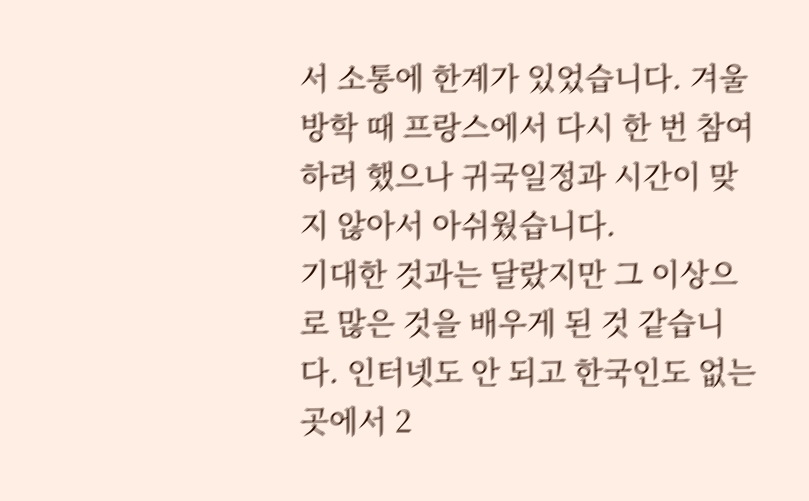서 소통에 한계가 있었습니다. 겨울 방학 때 프랑스에서 다시 한 번 참여하려 했으나 귀국일정과 시간이 맞지 않아서 아쉬웠습니다.
기대한 것과는 달랐지만 그 이상으로 많은 것을 배우게 된 것 같습니다. 인터넷도 안 되고 한국인도 없는 곳에서 2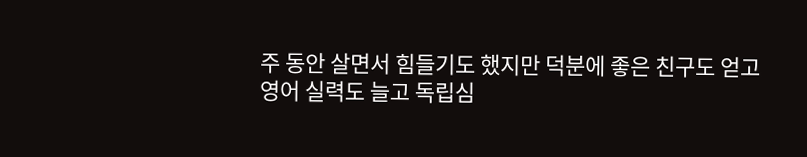주 동안 살면서 힘들기도 했지만 덕분에 좋은 친구도 얻고 영어 실력도 늘고 독립심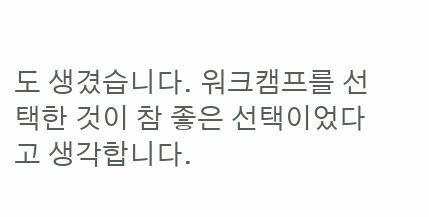도 생겼습니다. 워크캠프를 선택한 것이 참 좋은 선택이었다고 생각합니다.